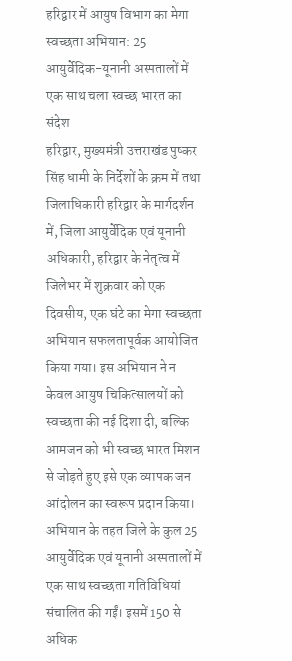हरिद्वार में आयुष विभाग का मेगा स्वच्छता अभियान: 25 आयुर्वेदिक-यूनानी अस्पतालों में एक साथ चला स्वच्छ भारत का संदेश
हरिद्वार, मुख्यमंत्री उत्तराखंड पुष्कर सिंह धामी के निर्देशों के क्रम में तथा जिलाधिकारी हरिद्वार के मार्गदर्शन में, जिला आयुर्वेदिक एवं यूनानी अधिकारी, हरिद्वार के नेतृत्व में जिलेभर में शुक्रवार को एक दिवसीय, एक घंटे का मेगा स्वच्छता अभियान सफलतापूर्वक आयोजित किया गया। इस अभियान ने न केवल आयुष चिकित्सालयों को स्वच्छता की नई दिशा दी, बल्कि आमजन को भी स्वच्छ भारत मिशन से जोड़ते हुए इसे एक व्यापक जन आंदोलन का स्वरूप प्रदान किया।
अभियान के तहत जिले के कुल 25 आयुर्वेदिक एवं यूनानी अस्पतालों में एक साथ स्वच्छता गतिविधियां संचालित की गईं। इसमें 150 से अधिक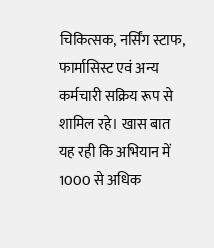चिकित्सक, नर्सिंग स्टाफ, फार्मासिस्ट एवं अन्य कर्मचारी सक्रिय रूप से शामिल रहे। खास बात यह रही कि अभियान में 1000 से अधिक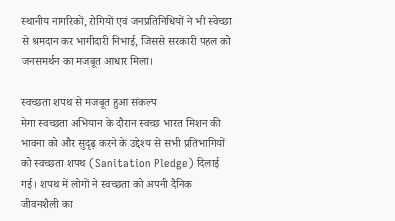स्थानीय नागरिकों, रोगियों एवं जनप्रतिनिधियों ने भी स्वेच्छा से श्रमदान कर भागीदारी निभाई, जिससे सरकारी पहल को जनसमर्थन का मजबूत आधार मिला।

स्वच्छता शपथ से मजबूत हुआ संकल्प
मेगा स्वच्छता अभियान के दौरान स्वच्छ भारत मिशन की भावना को और सुदृढ़ करने के उद्देश्य से सभी प्रतिभागियों को स्वच्छता शपथ (Sanitation Pledge) दिलाई गई। शपथ में लोगों ने स्वच्छता को अपनी दैनिक जीवनशैली का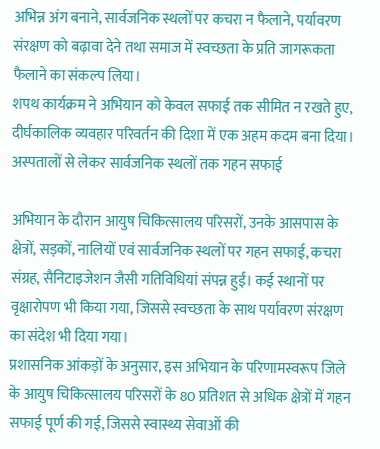अभिन्न अंग बनाने, सार्वजनिक स्थलों पर कचरा न फैलाने, पर्यावरण संरक्षण को बढ़ावा देने तथा समाज में स्वच्छता के प्रति जागरूकता फैलाने का संकल्प लिया।
शपथ कार्यक्रम ने अभियान को केवल सफाई तक सीमित न रखते हुए, दीर्घकालिक व्यवहार परिवर्तन की दिशा में एक अहम कदम बना दिया।
अस्पतालों से लेकर सार्वजनिक स्थलों तक गहन सफाई

अभियान के दौरान आयुष चिकित्सालय परिसरों, उनके आसपास के क्षेत्रों, सड़कों, नालियों एवं सार्वजनिक स्थलों पर गहन सफाई, कचरा संग्रह, सैनिटाइजेशन जैसी गतिविधियां संपन्न हुईं। कई स्थानों पर वृक्षारोपण भी किया गया, जिससे स्वच्छता के साथ पर्यावरण संरक्षण का संदेश भी दिया गया।
प्रशासनिक आंकड़ों के अनुसार, इस अभियान के परिणामस्वरूप जिले के आयुष चिकित्सालय परिसरों के 80 प्रतिशत से अधिक क्षेत्रों में गहन सफाई पूर्ण की गई, जिससे स्वास्थ्य सेवाओं की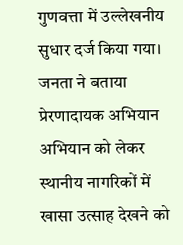गुणवत्ता में उल्लेखनीय सुधार दर्ज किया गया।
जनता ने बताया प्रेरणादायक अभियान
अभियान को लेकर स्थानीय नागरिकों में खासा उत्साह देखने को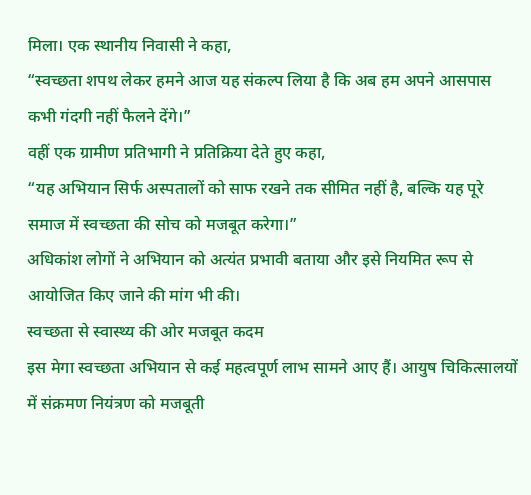मिला। एक स्थानीय निवासी ने कहा,
“स्वच्छता शपथ लेकर हमने आज यह संकल्प लिया है कि अब हम अपने आसपास कभी गंदगी नहीं फैलने देंगे।”
वहीं एक ग्रामीण प्रतिभागी ने प्रतिक्रिया देते हुए कहा,
“यह अभियान सिर्फ अस्पतालों को साफ रखने तक सीमित नहीं है, बल्कि यह पूरे समाज में स्वच्छता की सोच को मजबूत करेगा।”
अधिकांश लोगों ने अभियान को अत्यंत प्रभावी बताया और इसे नियमित रूप से आयोजित किए जाने की मांग भी की।
स्वच्छता से स्वास्थ्य की ओर मजबूत कदम
इस मेगा स्वच्छता अभियान से कई महत्वपूर्ण लाभ सामने आए हैं। आयुष चिकित्सालयों में संक्रमण नियंत्रण को मजबूती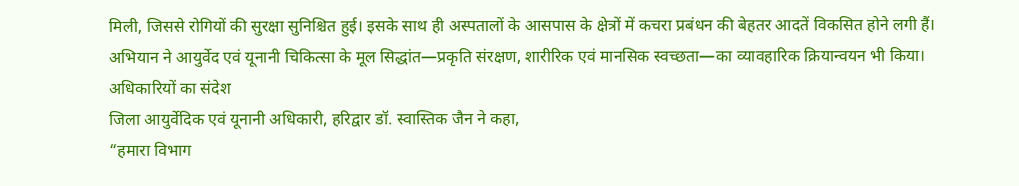मिली, जिससे रोगियों की सुरक्षा सुनिश्चित हुई। इसके साथ ही अस्पतालों के आसपास के क्षेत्रों में कचरा प्रबंधन की बेहतर आदतें विकसित होने लगी हैं।
अभियान ने आयुर्वेद एवं यूनानी चिकित्सा के मूल सिद्धांत—प्रकृति संरक्षण, शारीरिक एवं मानसिक स्वच्छता—का व्यावहारिक क्रियान्वयन भी किया।
अधिकारियों का संदेश
जिला आयुर्वेदिक एवं यूनानी अधिकारी, हरिद्वार डॉ. स्वास्तिक जैन ने कहा,
“हमारा विभाग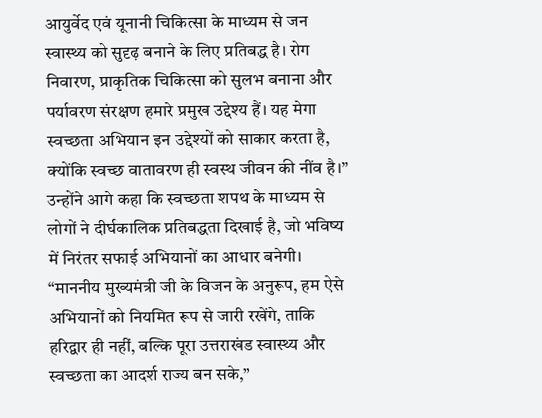आयुर्वेद एवं यूनानी चिकित्सा के माध्यम से जन स्वास्थ्य को सुदृढ़ बनाने के लिए प्रतिबद्ध है। रोग निवारण, प्राकृतिक चिकित्सा को सुलभ बनाना और पर्यावरण संरक्षण हमारे प्रमुख उद्देश्य हैं। यह मेगा स्वच्छता अभियान इन उद्देश्यों को साकार करता है, क्योंकि स्वच्छ वातावरण ही स्वस्थ जीवन की नींव है।”
उन्होंने आगे कहा कि स्वच्छता शपथ के माध्यम से लोगों ने दीर्घकालिक प्रतिबद्धता दिखाई है, जो भविष्य में निरंतर सफाई अभियानों का आधार बनेगी।
“माननीय मुख्यमंत्री जी के विजन के अनुरूप, हम ऐसे अभियानों को नियमित रूप से जारी रखेंगे, ताकि हरिद्वार ही नहीं, बल्कि पूरा उत्तराखंड स्वास्थ्य और स्वच्छता का आदर्श राज्य बन सके,”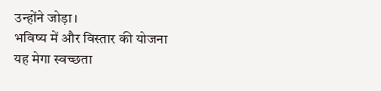उन्होंने जोड़ा।
भविष्य में और विस्तार की योजना
यह मेगा स्वच्छता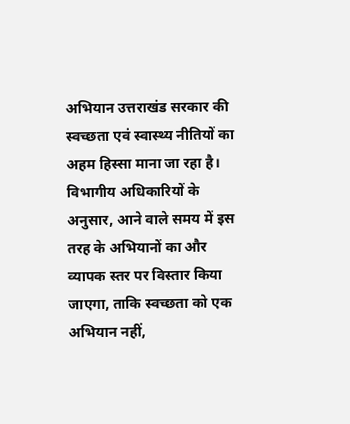अभियान उत्तराखंड सरकार की स्वच्छता एवं स्वास्थ्य नीतियों का अहम हिस्सा माना जा रहा है। विभागीय अधिकारियों के अनुसार, आने वाले समय में इस तरह के अभियानों का और व्यापक स्तर पर विस्तार किया जाएगा, ताकि स्वच्छता को एक अभियान नहीं,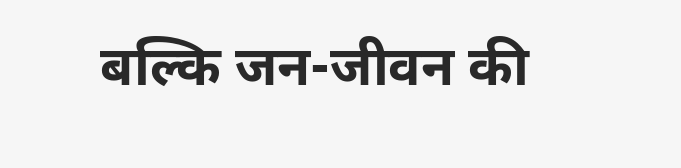बल्कि जन-जीवन की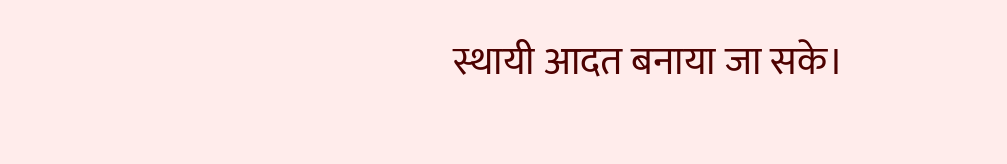स्थायी आदत बनाया जा सके।